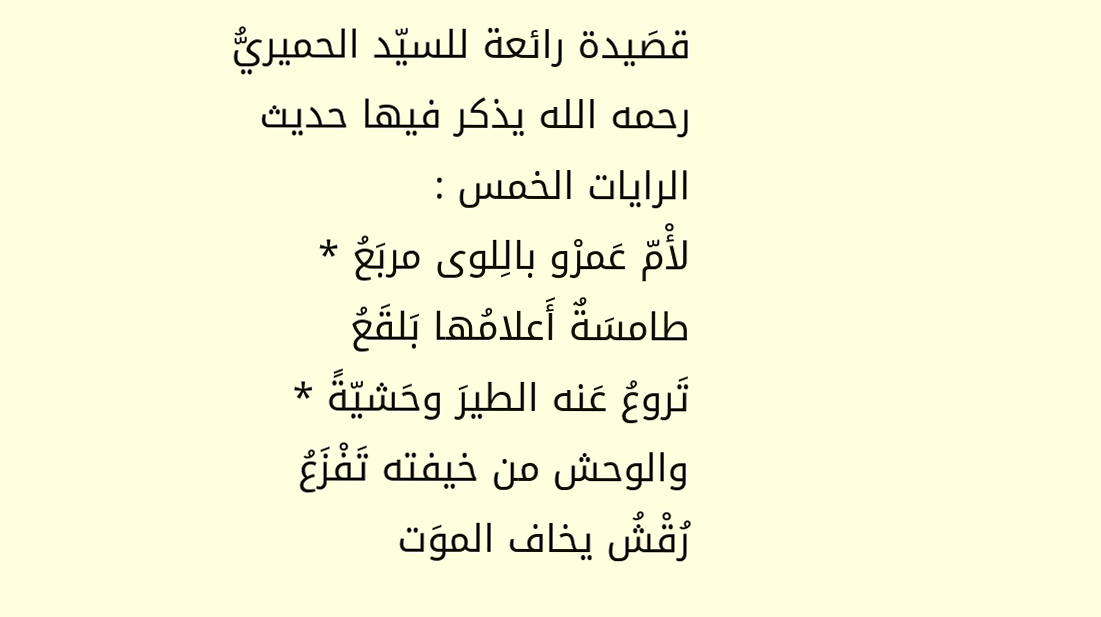قصَيدة رائعة للسيّد الحميريُّ رحمه الله يذكر فيها حديث الرايات الخمس :
لأْمّ عَمرْو بالِلوى مربَعُ * طامسَةٌ أَعلامُها بَلقَعُ
تَروعُ عَنه الطيرَ وحَشيّةً * والوحش من خيفته تَفْزَعُ
رُقْشُ يخاف الموَت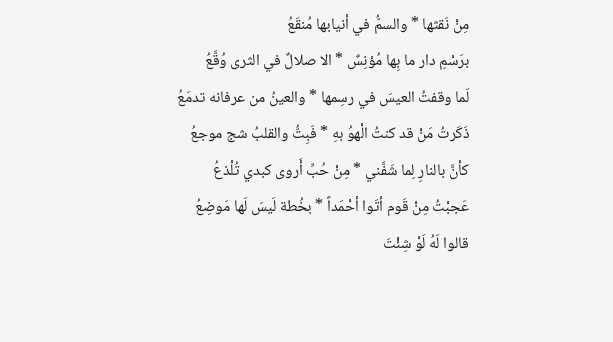مِنْ نَقثها * والسمُّ في أنيابها مُنقَعُ
برَسْمِ دار ما بِها مُؤنِسٌ * الا صلالٌ في الثرى وُقَّعُ
لَما وقفتُ العيسَ في رسِمها * والعينُ من عرفانه تدمَعُ
ذَكَرتُ مَنْ قد كنتُ الْهوُ بهِ * فَبِتُّ والقلبُ شج موجعُ
كأنَّ بالنارِ لِما شَفَّني * مِنْ حُبِّ أَروى كبدي تُلْذعُ
عَجبْتُ مِنْ قَوم أتَوا أحْمَداً * بخُطة لَيسَ لَها مَوضِعُ
قالوا لَهُ لَوْ شِئْتَ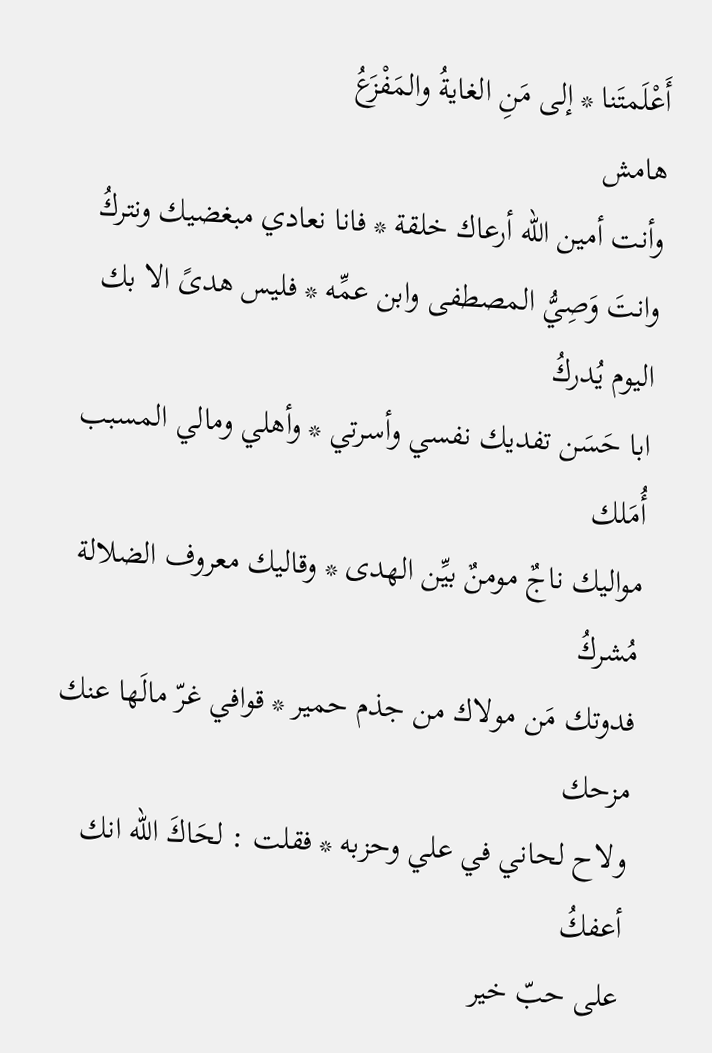أَعْلَمتَنا * إلى مَنِ الغايةُ والمَفْزَعُ
هامش
وأنت أمين الله أرعاك خلقة * فانا نعادي مبغضيك ونتركُ
وانتَ وَصِيُّ المصطفى وابن عمِّه * فليس هدىً الا بك اليوم يُدركُ
ابا حَسَن تفديك نفسي وأسرتي * وأهلي ومالي المسبب أُمَلك
مواليك ناجٌ مومنٌ بيِّن الهدى * وقاليك معروف الضلالة مُشركُ
فدوتك مَن مولاك من جذم حمير * قوافي غرّ مالَها عنك مزحك
ولاح لحاني في علي وحزبه * فقلت : لحَاكَ الله انك أعفكُ
على حبّ خير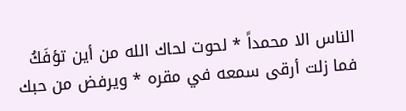الناس الا محمداً * لحوت لحاك الله من أين تؤفَكُ
فما زلت أرقى سمعه في مقره * ويرفض من حبك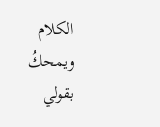الكلام ويمحكُ
بقولي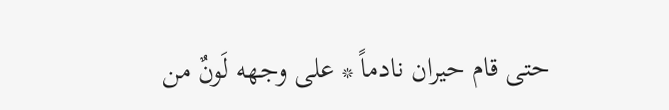حتى قام حيران نادماً * على وجهه لَونٌ من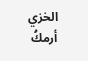الخزي أرمكُ